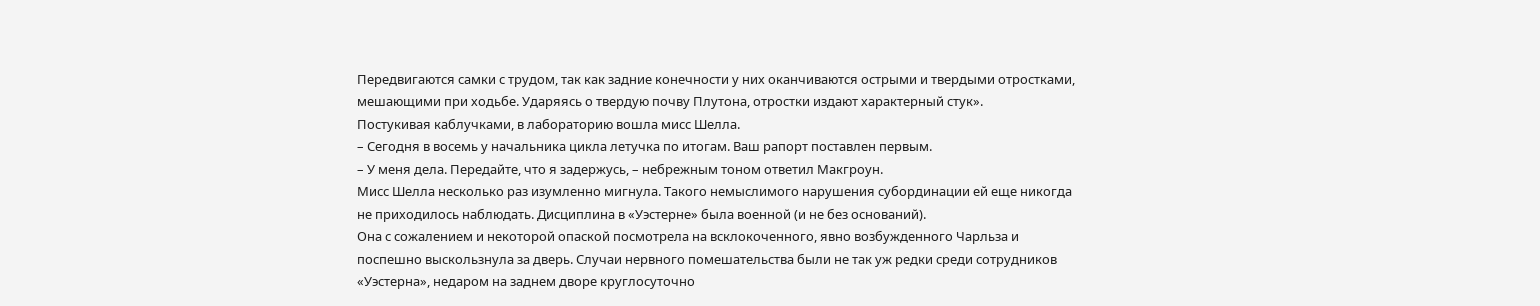Передвигаются самки с трудом, так как задние конечности у них оканчиваются острыми и твердыми отростками, мешающими при ходьбе. Ударяясь о твердую почву Плутона, отростки издают характерный стук».
Постукивая каблучками, в лабораторию вошла мисс Шелла.
– Сегодня в восемь у начальника цикла летучка по итогам. Ваш рапорт поставлен первым.
– У меня дела. Передайте, что я задержусь, – небрежным тоном ответил Макгроун.
Мисс Шелла несколько раз изумленно мигнула. Такого немыслимого нарушения субординации ей еще никогда не приходилось наблюдать. Дисциплина в «Уэстерне» была военной (и не без оснований).
Она с сожалением и некоторой опаской посмотрела на всклокоченного, явно возбужденного Чарльза и поспешно выскользнула за дверь. Случаи нервного помешательства были не так уж редки среди сотрудников «Уэстерна», недаром на заднем дворе круглосуточно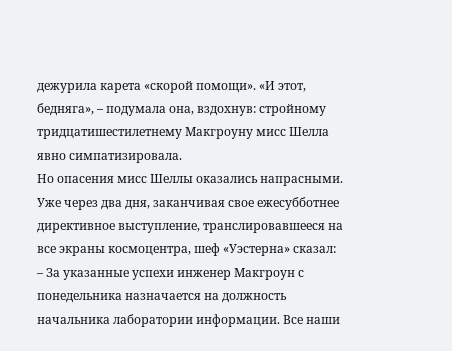дежурила карета «скорой помощи». «И этот, бедняга», – подумала она, вздохнув: стройному тридцатишестилетнему Макгроуну мисс Шелла явно симпатизировала.
Но опасения мисс Шеллы оказались напрасными.
Уже через два дня, заканчивая свое ежесубботнее директивное выступление, транслировавшееся на все экраны космоцентра, шеф «Уэстерна» сказал:
– За указанные успехи инженер Макгроун с понедельника назначается на должность начальника лаборатории информации. Все наши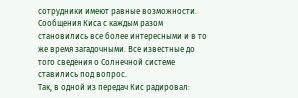сотрудники имеют равные возможности.
Сообщения Киса с каждым разом становились все более интересными и в то же время загадочными. Все известные до того сведения о Солнечной системе ставились под вопрос.
Так, в одной из передач Кис радировал: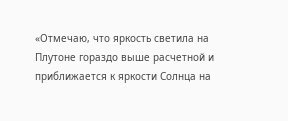«Отмечаю, что яркость светила на Плутоне гораздо выше расчетной и приближается к яркости Солнца на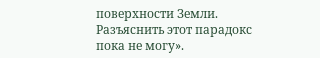поверхности Земли. Разъяснить этот парадокс пока не могу».